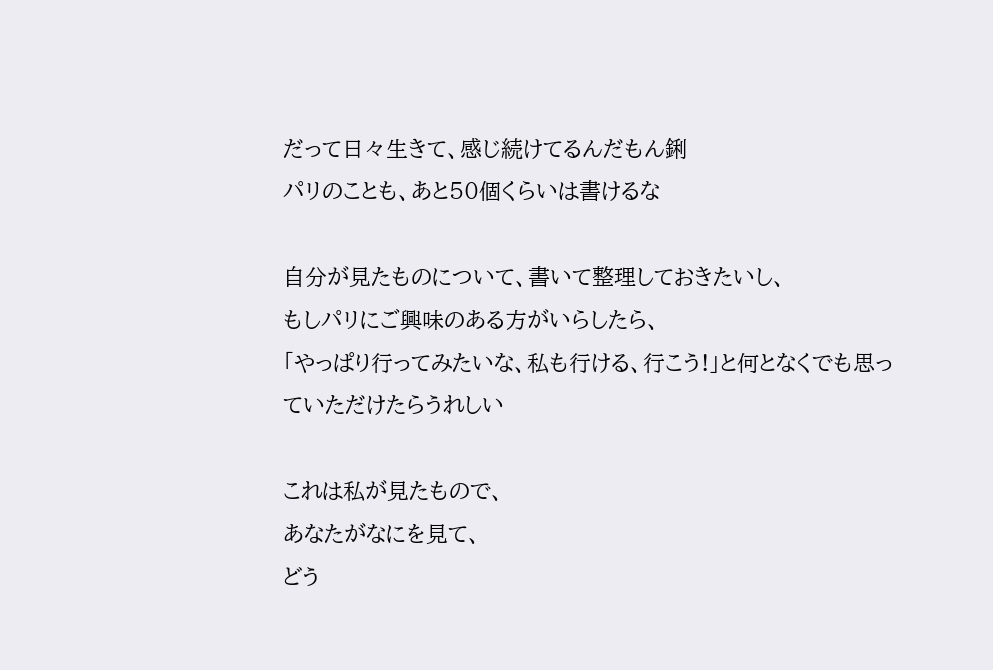だって日々生きて、感じ続けてるんだもん鋓
パリのことも、あと50個くらいは書けるな

自分が見たものについて、書いて整理しておきたいし、
もしパリにご興味のある方がいらしたら、
「やっぱり行ってみたいな、私も行ける、行こう!」と何となくでも思っていただけたらうれしい

これは私が見たもので、
あなたがなにを見て、
どう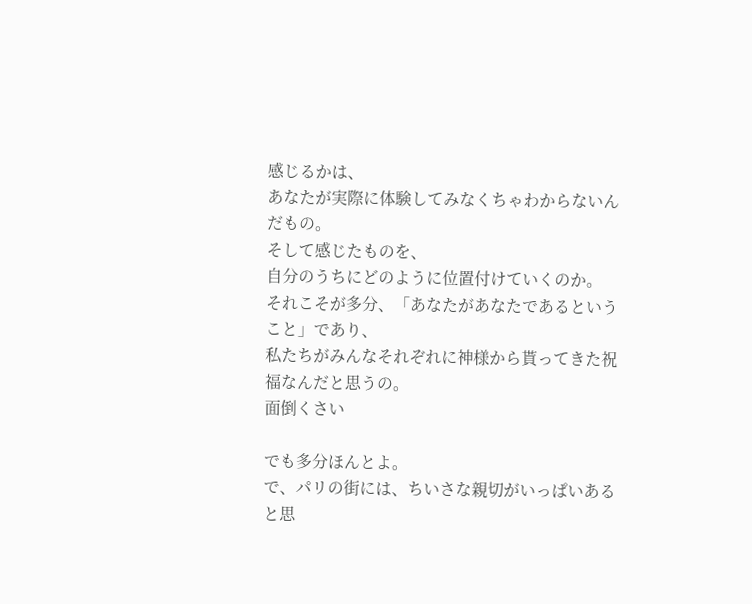感じるかは、
あなたが実際に体験してみなくちゃわからないんだもの。
そして感じたものを、
自分のうちにどのように位置付けていくのか。
それこそが多分、「あなたがあなたであるということ」であり、
私たちがみんなそれぞれに神様から貰ってきた祝福なんだと思うの。
面倒くさい

でも多分ほんとよ。
で、パリの街には、ちいさな親切がいっぱいあると思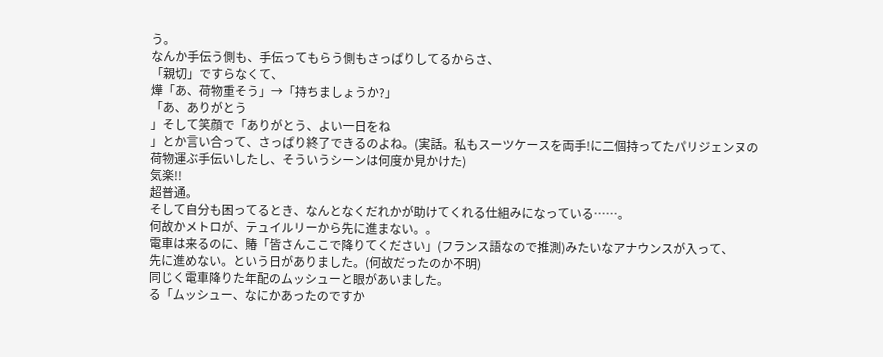う。
なんか手伝う側も、手伝ってもらう側もさっぱりしてるからさ、
「親切」ですらなくて、
燁「あ、荷物重そう」→「持ちましょうか?」
「あ、ありがとう
」そして笑顔で「ありがとう、よい一日をね
」とか言い合って、さっぱり終了できるのよね。(実話。私もスーツケースを両手!に二個持ってたパリジェンヌの荷物運ぶ手伝いしたし、そういうシーンは何度か見かけた)
気楽!!
超普通。
そして自分も困ってるとき、なんとなくだれかが助けてくれる仕組みになっている……。
何故かメトロが、テュイルリーから先に進まない。。
電車は来るのに、賰「皆さんここで降りてください」(フランス語なので推測)みたいなアナウンスが入って、
先に進めない。という日がありました。(何故だったのか不明)
同じく電車降りた年配のムッシューと眼があいました。
る「ムッシュー、なにかあったのですか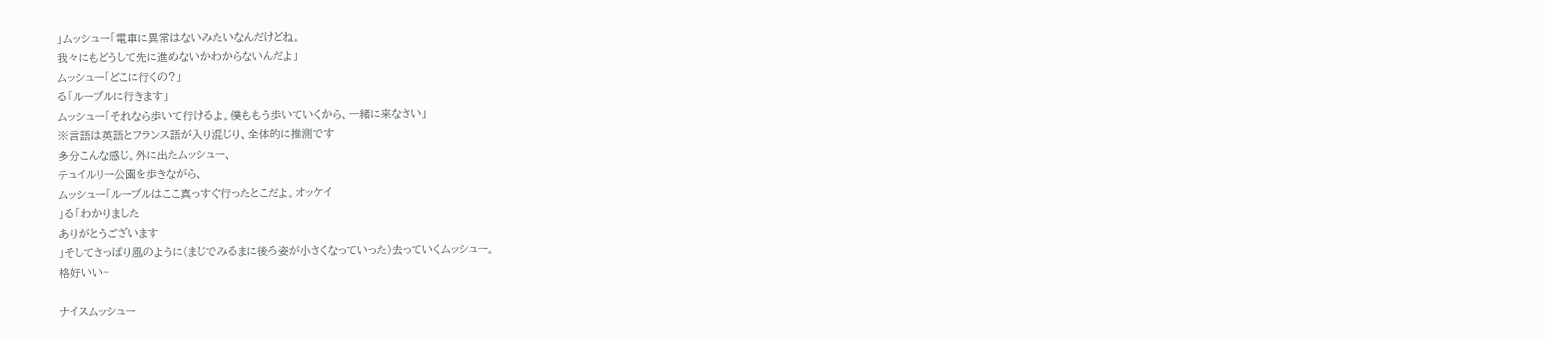」ムッシュー「電車に異常はないみたいなんだけどね。
我々にもどうして先に進めないかわからないんだよ」
ムッシュー「どこに行くの?」
る「ルーブルに行きます」
ムッシュー「それなら歩いて行けるよ。僕ももう歩いていくから、一緒に来なさい」
※言語は英語とフランス語が入り混じり、全体的に推測です
多分こんな感じ。外に出たムッシュー、
テュイルリー公園を歩きながら、
ムッシュー「ルーブルはここ真っすぐ行ったとこだよ。オッケイ
」る「わかりました
ありがとうございます
」そしてさっぱり風のように(まじでみるまに後ろ姿が小さくなっていった)去っていくムッシュー。
格好いい~

ナイスムッシュー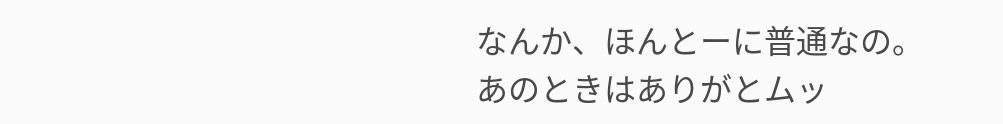なんか、ほんとーに普通なの。
あのときはありがとムッ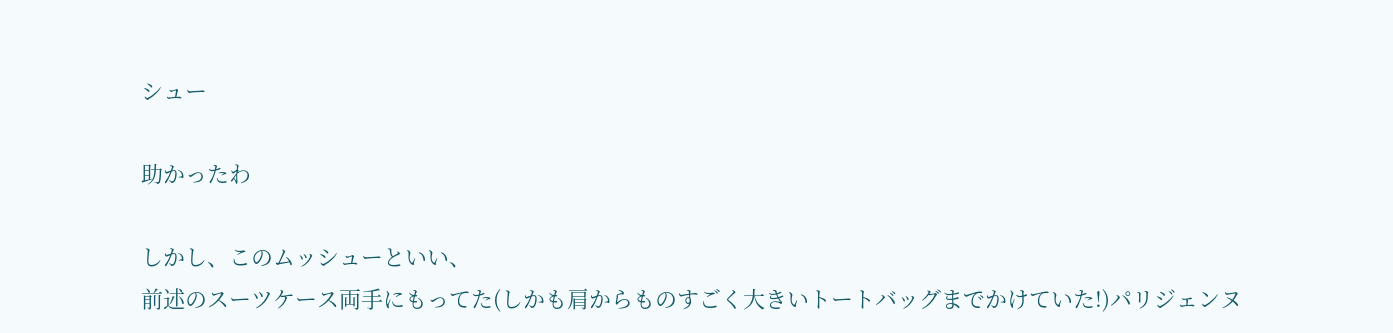シュー

助かったわ

しかし、このムッシューといい、
前述のスーツケース両手にもってた(しかも肩からものすごく大きいトートバッグまでかけていた!)パリジェンヌ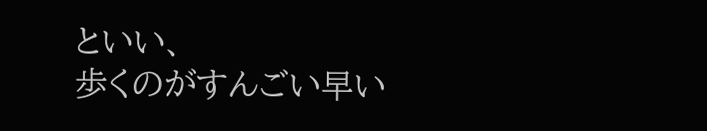といい、
歩くのがすんごい早い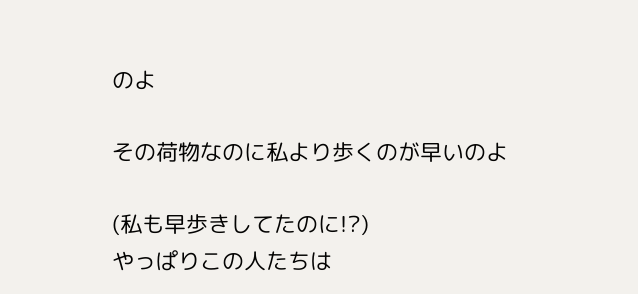のよ

その荷物なのに私より歩くのが早いのよ

(私も早歩きしてたのに!?)
やっぱりこの人たちは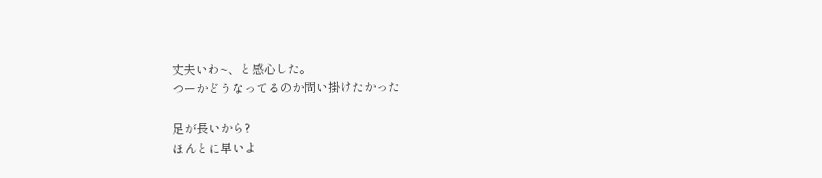丈夫いわ~、と感心した。
つーかどうなってるのか問い掛けたかった

足が長いから?
ほんとに早いよ